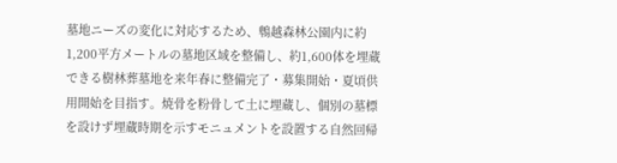墓地ニーズの変化に対応するため、鵯越森林公園内に約1,200平方メートルの墓地区域を整備し、約1,600体を埋蔵できる樹林葬墓地を来年春に整備完了・募集開始・夏頃供用開始を目指す。焼骨を粉骨して土に埋蔵し、個別の墓標を設けず埋蔵時期を示すモニュメントを設置する自然回帰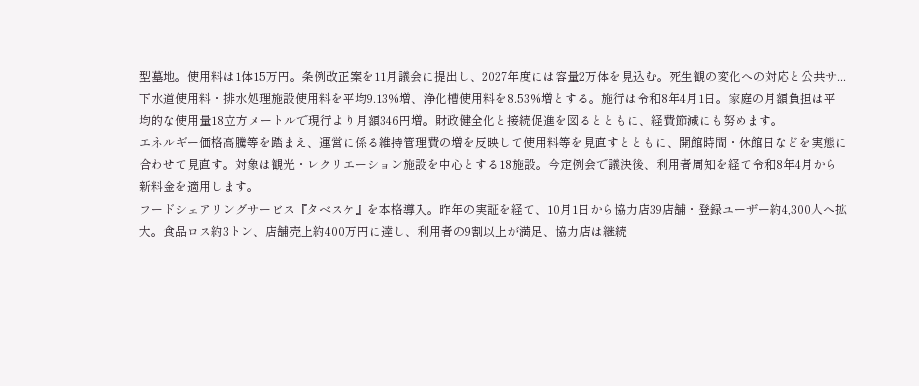型墓地。使用料は1体15万円。条例改正案を11月議会に提出し、2027年度には容量2万体を見込む。死生観の変化への対応と公共サ...
下水道使用料・排水処理施設使用料を平均9.13%増、浄化槽使用料を8.53%増とする。施行は令和8年4月1日。家庭の月額負担は平均的な使用量18立方メートルで現行より月額346円増。財政健全化と接続促進を図るとともに、経費節減にも努めます。
エネルギー価格高騰等を踏まえ、運営に係る維持管理費の増を反映して使用料等を見直すとともに、開館時間・休館日などを実態に合わせて見直す。対象は観光・レクリエーション施設を中心とする18施設。今定例会で議決後、利用者周知を経て令和8年4月から新料金を適用します。
フードシェアリングサービス『タベスケ』を本格導入。昨年の実証を経て、10月1日から協力店39店舗・登録ユーザー約4,300人へ拡大。食品ロス約3トン、店舗売上約400万円に達し、利用者の9割以上が満足、協力店は継続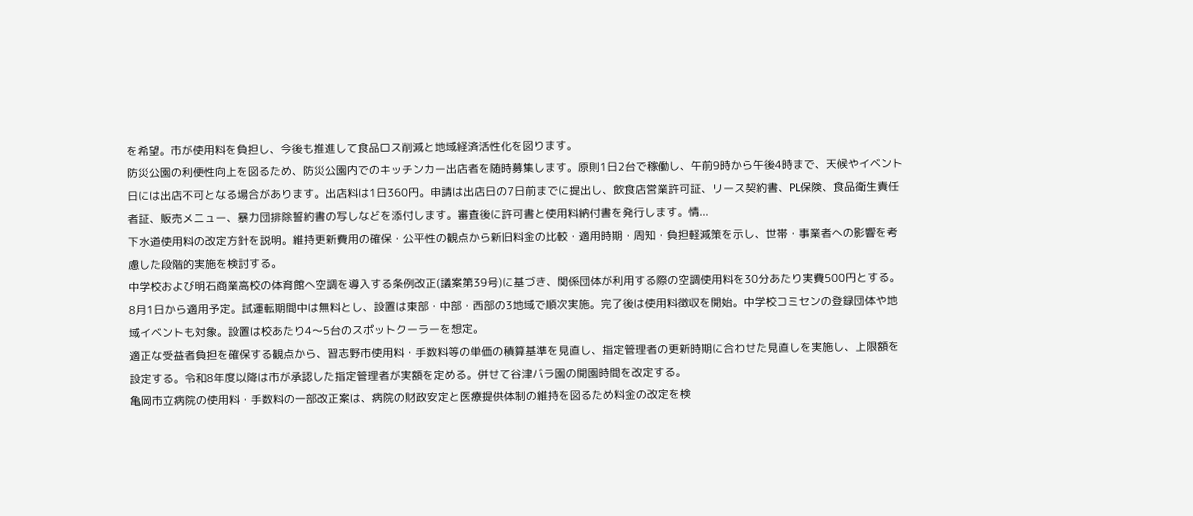を希望。市が使用料を負担し、今後も推進して食品ロス削減と地域経済活性化を図ります。
防災公園の利便性向上を図るため、防災公園内でのキッチンカー出店者を随時募集します。原則1日2台で稼働し、午前9時から午後4時まで、天候やイベント日には出店不可となる場合があります。出店料は1日360円。申請は出店日の7日前までに提出し、飲食店営業許可証、リース契約書、PL保険、食品衛生責任者証、販売メニュー、暴力団排除誓約書の写しなどを添付します。審査後に許可書と使用料納付書を発行します。情...
下水道使用料の改定方針を説明。維持更新費用の確保・公平性の観点から新旧料金の比較・適用時期・周知・負担軽減策を示し、世帯・事業者への影響を考慮した段階的実施を検討する。
中学校および明石商業高校の体育館へ空調を導入する条例改正(議案第39号)に基づき、関係団体が利用する際の空調使用料を30分あたり実費500円とする。8月1日から適用予定。試運転期間中は無料とし、設置は東部・中部・西部の3地域で順次実施。完了後は使用料徴収を開始。中学校コミセンの登録団体や地域イベントも対象。設置は校あたり4〜5台のスポットクーラーを想定。
適正な受益者負担を確保する観点から、習志野市使用料・手数料等の単価の積算基準を見直し、指定管理者の更新時期に合わせた見直しを実施し、上限額を設定する。令和8年度以降は市が承認した指定管理者が実額を定める。併せて谷津バラ園の開園時間を改定する。
亀岡市立病院の使用料・手数料の一部改正案は、病院の財政安定と医療提供体制の維持を図るため料金の改定を検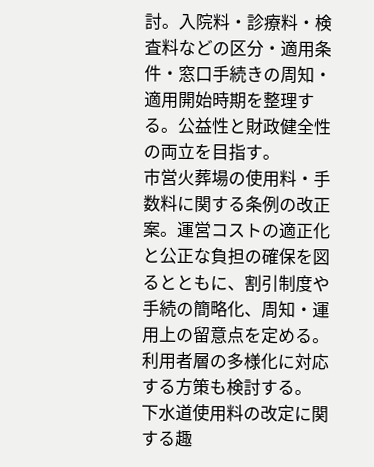討。入院料・診療料・検査料などの区分・適用条件・窓口手続きの周知・適用開始時期を整理する。公益性と財政健全性の両立を目指す。
市営火葬場の使用料・手数料に関する条例の改正案。運営コストの適正化と公正な負担の確保を図るとともに、割引制度や手続の簡略化、周知・運用上の留意点を定める。利用者層の多様化に対応する方策も検討する。
下水道使用料の改定に関する趣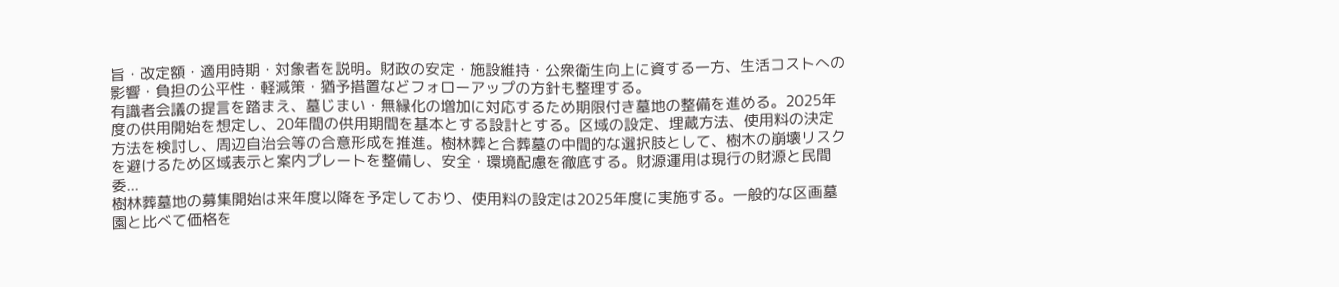旨・改定額・適用時期・対象者を説明。財政の安定・施設維持・公衆衛生向上に資する一方、生活コストへの影響・負担の公平性・軽減策・猶予措置などフォローアップの方針も整理する。
有識者会議の提言を踏まえ、墓じまい・無縁化の増加に対応するため期限付き墓地の整備を進める。2025年度の供用開始を想定し、20年間の供用期間を基本とする設計とする。区域の設定、埋蔵方法、使用料の決定方法を検討し、周辺自治会等の合意形成を推進。樹林葬と合葬墓の中間的な選択肢として、樹木の崩壊リスクを避けるため区域表示と案内プレートを整備し、安全・環境配慮を徹底する。財源運用は現行の財源と民間委...
樹林葬墓地の募集開始は来年度以降を予定しており、使用料の設定は2025年度に実施する。一般的な区画墓園と比べて価格を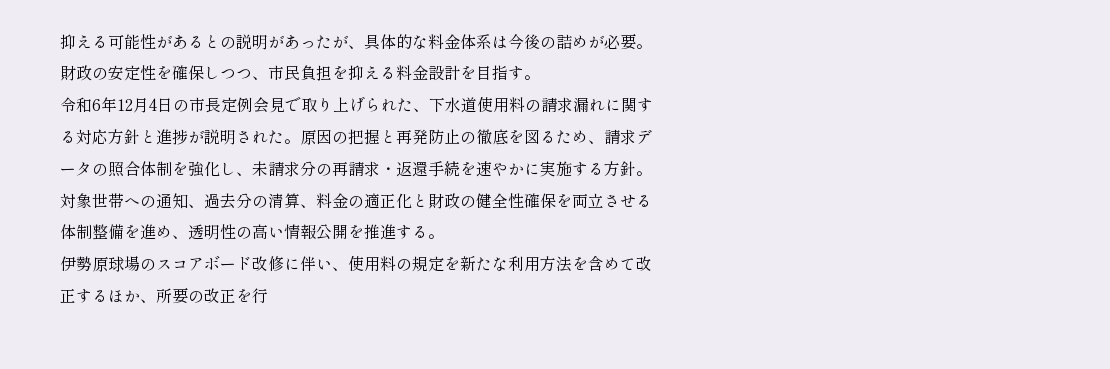抑える可能性があるとの説明があったが、具体的な料金体系は今後の詰めが必要。財政の安定性を確保しつつ、市民負担を抑える料金設計を目指す。
令和6年12月4日の市長定例会見で取り上げられた、下水道使用料の請求漏れに関する対応方針と進捗が説明された。原因の把握と再発防止の徹底を図るため、請求データの照合体制を強化し、未請求分の再請求・返還手続を速やかに実施する方針。対象世帯への通知、過去分の清算、料金の適正化と財政の健全性確保を両立させる体制整備を進め、透明性の高い情報公開を推進する。
伊勢原球場のスコアボード改修に伴い、使用料の規定を新たな利用方法を含めて改正するほか、所要の改正を行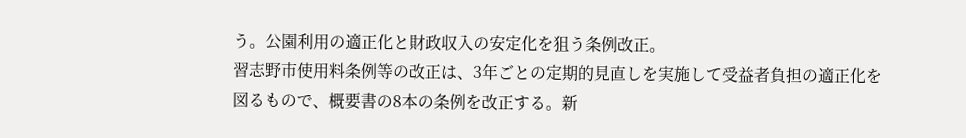う。公園利用の適正化と財政収入の安定化を狙う条例改正。
習志野市使用料条例等の改正は、3年ごとの定期的見直しを実施して受益者負担の適正化を図るもので、概要書の8本の条例を改正する。新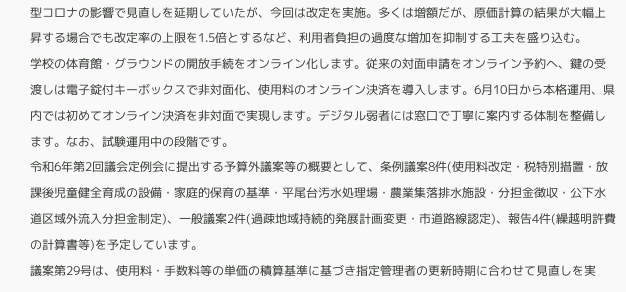型コロナの影響で見直しを延期していたが、今回は改定を実施。多くは増額だが、原価計算の結果が大幅上昇する場合でも改定率の上限を1.5倍とするなど、利用者負担の過度な増加を抑制する工夫を盛り込む。
学校の体育館・グラウンドの開放手続をオンライン化します。従来の対面申請をオンライン予約へ、鍵の受渡しは電子錠付キーボックスで非対面化、使用料のオンライン決済を導入します。6月10日から本格運用、県内では初めてオンライン決済を非対面で実現します。デジタル弱者には窓口で丁寧に案内する体制を整備します。なお、試験運用中の段階です。
令和6年第2回議会定例会に提出する予算外議案等の概要として、条例議案8件(使用料改定・税特別措置・放課後児童健全育成の設備・家庭的保育の基準・平尾台汚水処理場・農業集落排水施設・分担金徴収・公下水道区域外流入分担金制定)、一般議案2件(過疎地域持続的発展計画変更・市道路線認定)、報告4件(繰越明許費の計算書等)を予定しています。
議案第29号は、使用料・手数料等の単価の積算基準に基づき指定管理者の更新時期に合わせて見直しを実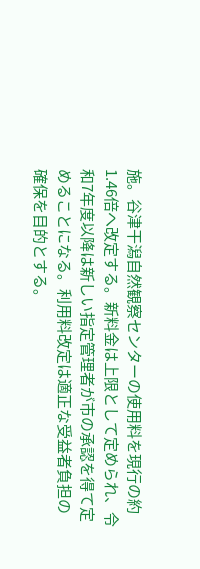施。谷津干潟自然観察センターの使用料を現行の約1.46倍へ改定する。新料金は上限として定められ、令和7年度以降は新しい指定管理者が市の承認を得て定めることになる。利用料改定は適正な受益者負担の確保を目的とする。